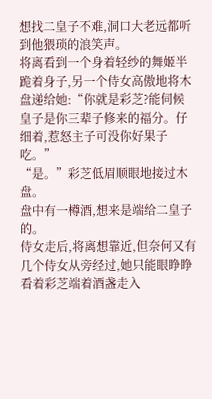想找二皇子不难,洞口大老远都听到他猥琐的浪笑声。
将离看到一个身着轻纱的舞姬半跪着身子,另一个侍女高傲地将木盘递给她:“你就是彩芝?能伺候皇子是你三辈子修来的福分。仔细着,惹怒主子可没你好果子吃。”
“是。”彩芝低眉顺眼地接过木盘。
盘中有一樽酒,想来是端给二皇子的。
侍女走后,将离想靠近,但奈何又有几个侍女从旁经过,她只能眼睁睁看着彩芝端着酒盏走入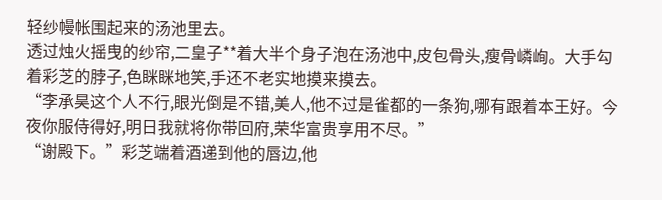轻纱幔帐围起来的汤池里去。
透过烛火摇曳的纱帘,二皇子**着大半个身子泡在汤池中,皮包骨头,瘦骨嶙峋。大手勾着彩芝的脖子,色眯眯地笑,手还不老实地摸来摸去。
“李承昊这个人不行,眼光倒是不错,美人,他不过是雀都的一条狗,哪有跟着本王好。今夜你服侍得好,明日我就将你带回府,荣华富贵享用不尽。”
“谢殿下。”彩芝端着酒递到他的唇边,他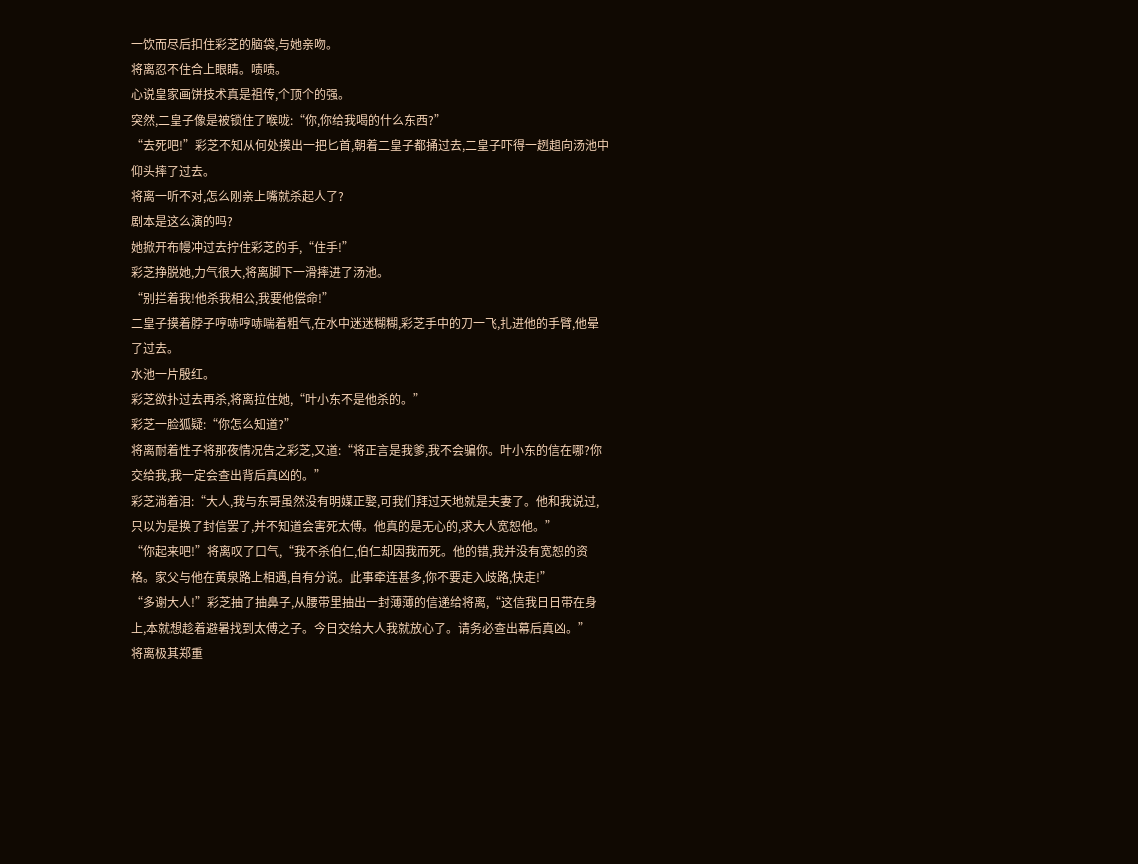一饮而尽后扣住彩芝的脑袋,与她亲吻。
将离忍不住合上眼睛。啧啧。
心说皇家画饼技术真是祖传,个顶个的强。
突然,二皇子像是被锁住了喉咙:“你,你给我喝的什么东西?”
“去死吧!”彩芝不知从何处摸出一把匕首,朝着二皇子都捅过去,二皇子吓得一趔趄向汤池中仰头摔了过去。
将离一听不对,怎么刚亲上嘴就杀起人了?
剧本是这么演的吗?
她掀开布幔冲过去拧住彩芝的手,“住手!”
彩芝挣脱她,力气很大,将离脚下一滑摔进了汤池。
“别拦着我!他杀我相公,我要他偿命!”
二皇子摸着脖子哼哧哼哧喘着粗气,在水中迷迷糊糊,彩芝手中的刀一飞,扎进他的手臂,他晕了过去。
水池一片殷红。
彩芝欲扑过去再杀,将离拉住她,“叶小东不是他杀的。”
彩芝一脸狐疑:“你怎么知道?”
将离耐着性子将那夜情况告之彩芝,又道:“将正言是我爹,我不会骗你。叶小东的信在哪?你交给我,我一定会查出背后真凶的。”
彩芝淌着泪:“大人,我与东哥虽然没有明媒正娶,可我们拜过天地就是夫妻了。他和我说过,只以为是换了封信罢了,并不知道会害死太傅。他真的是无心的,求大人宽恕他。”
“你起来吧!”将离叹了口气,“我不杀伯仁,伯仁却因我而死。他的错,我并没有宽恕的资格。家父与他在黄泉路上相遇,自有分说。此事牵连甚多,你不要走入歧路,快走!”
“多谢大人!”彩芝抽了抽鼻子,从腰带里抽出一封薄薄的信递给将离,“这信我日日带在身上,本就想趁着避暑找到太傅之子。今日交给大人我就放心了。请务必查出幕后真凶。”
将离极其郑重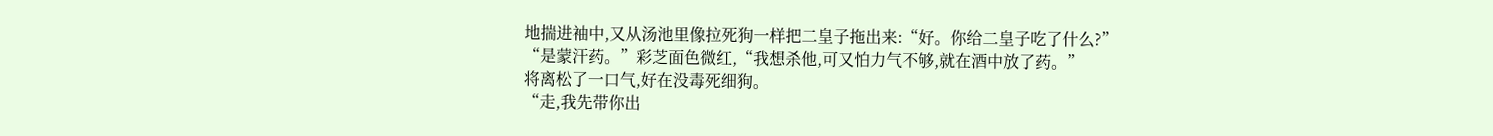地揣进袖中,又从汤池里像拉死狗一样把二皇子拖出来:“好。你给二皇子吃了什么?”
“是蒙汗药。”彩芝面色微红,“我想杀他,可又怕力气不够,就在酒中放了药。”
将离松了一口气,好在没毒死细狗。
“走,我先带你出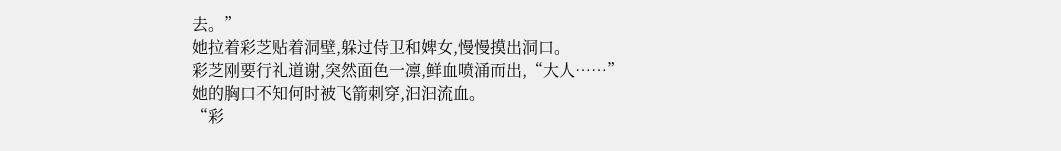去。”
她拉着彩芝贴着洞壁,躲过侍卫和婢女,慢慢摸出洞口。
彩芝刚要行礼道谢,突然面色一凛,鲜血喷涌而出,“大人……”
她的胸口不知何时被飞箭刺穿,汩汩流血。
“彩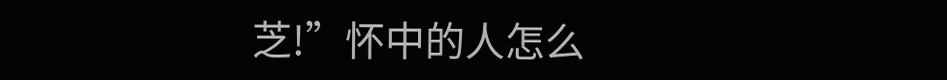芝!”怀中的人怎么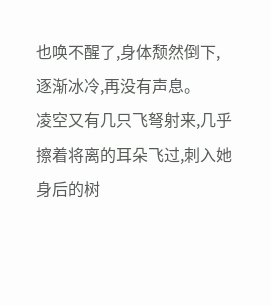也唤不醒了,身体颓然倒下,逐渐冰冷,再没有声息。
凌空又有几只飞弩射来,几乎擦着将离的耳朵飞过,刺入她身后的树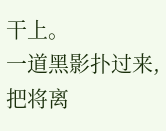干上。
一道黑影扑过来,把将离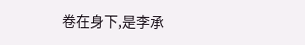卷在身下,是李承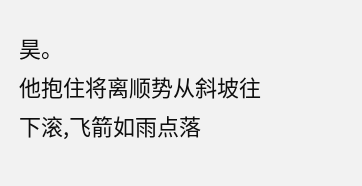昊。
他抱住将离顺势从斜坡往下滚,飞箭如雨点落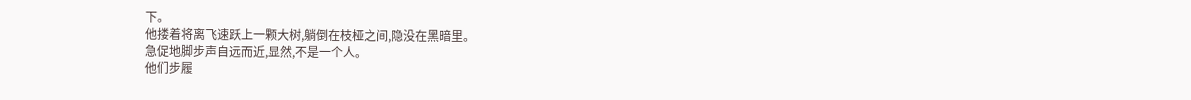下。
他搂着将离飞速跃上一颗大树,躺倒在枝桠之间,隐没在黑暗里。
急促地脚步声自远而近,显然,不是一个人。
他们步履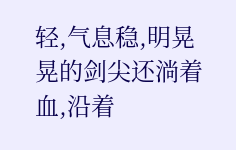轻,气息稳,明晃晃的剑尖还淌着血,沿着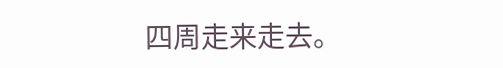四周走来走去。